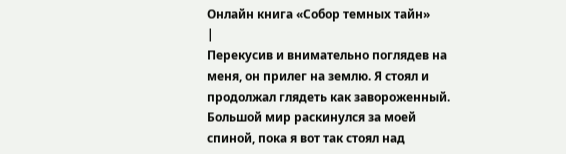Онлайн книга «Собор темных тайн»
|
Перекусив и внимательно поглядев на меня, он прилег на землю. Я стоял и продолжал глядеть как завороженный. Большой мир раскинулся за моей спиной, пока я вот так стоял над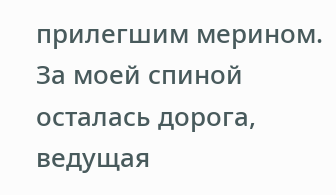прилегшим мерином. За моей спиной осталась дорога, ведущая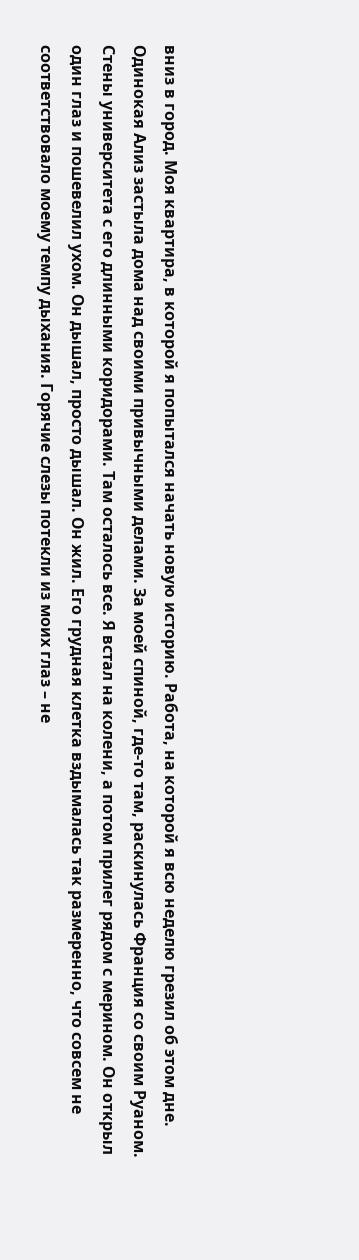вниз в город. Моя квартира, в которой я попытался начать новую историю. Работа, на которой я всю неделю грезил об этом дне. Одинокая Ализ застыла дома над своими привычными делами. За моей спиной, где-то там, раскинулась Франция со своим Руаном. Стены университета с его длинными коридорами. Там осталось все. Я встал на колени, а потом прилег рядом с мерином. Он открыл один глаз и пошевелил ухом. Он дышал, просто дышал. Он жил. Его грудная клетка вздымалась так размеренно, что совсем не соответствовало моему темпу дыхания. Горячие слезы потекли из моих глаз – не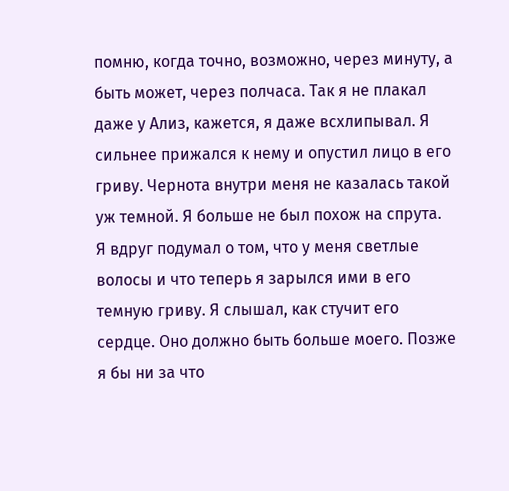помню, когда точно, возможно, через минуту, а быть может, через полчаса. Так я не плакал даже у Ализ, кажется, я даже всхлипывал. Я сильнее прижался к нему и опустил лицо в его гриву. Чернота внутри меня не казалась такой уж темной. Я больше не был похож на спрута. Я вдруг подумал о том, что у меня светлые волосы и что теперь я зарылся ими в его темную гриву. Я слышал, как стучит его сердце. Оно должно быть больше моего. Позже я бы ни за что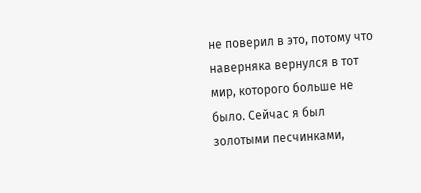не поверил в это, потому что наверняка вернулся в тот мир, которого больше не было. Сейчас я был золотыми песчинками,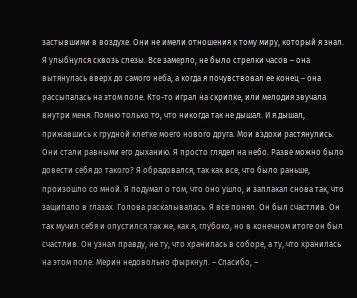застывшими в воздухе. Они не имели отношения к тому миру, который я знал. Я улыбнулся сквозь слезы. Все замерло, не было стрелки часов – она вытянулась вверх до самого неба, а когда я почувствовал ее конец – она рассыпалась на этом поле. Кто-то играл на скрипке, или мелодия звучала внутри меня. Помню только то, что никогда так не дышал. И я дышал, прижавшись к грудной клетке моего нового друга. Мои вздохи растянулись. Они стали равными его дыханию. Я просто глядел на небо. Разве можно было довести себя до такого? Я обрадовался, так как все, что было раньше, произошло со мной. Я подумал о том, что оно ушло, и заплакал снова так, что защипало в глазах. Голова раскалывалась. Я все понял. Он был счастлив. Он так мучил себя и опустился так же, как я, глубоко, но в конечном итоге он был счастлив. Он узнал правду, не ту, что хранилась в соборе, а ту, что хранилась на этом поле. Мерин недовольно фыркнул. – Спасибо, –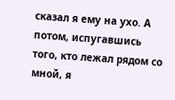сказал я ему на ухо. А потом, испугавшись того, кто лежал рядом со мной, я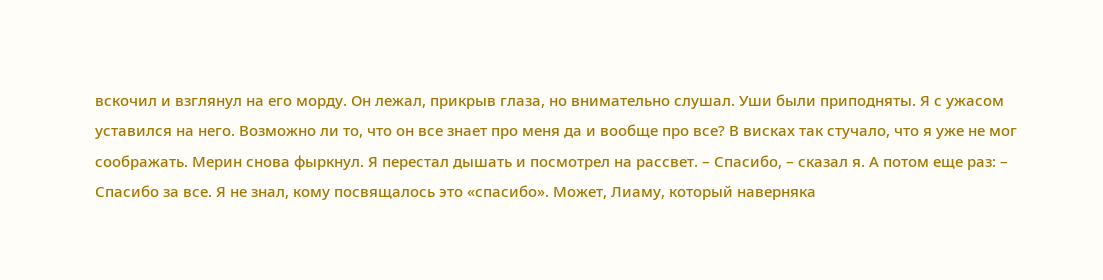вскочил и взглянул на его морду. Он лежал, прикрыв глаза, но внимательно слушал. Уши были приподняты. Я с ужасом уставился на него. Возможно ли то, что он все знает про меня да и вообще про все? В висках так стучало, что я уже не мог соображать. Мерин снова фыркнул. Я перестал дышать и посмотрел на рассвет. – Спасибо, – сказал я. А потом еще раз: – Спасибо за все. Я не знал, кому посвящалось это «спасибо». Может, Лиаму, который наверняка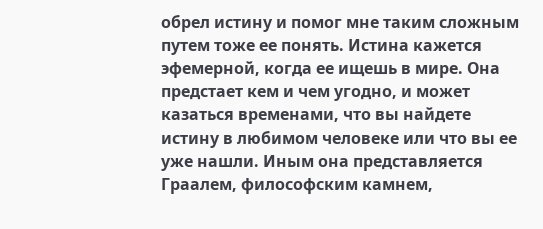обрел истину и помог мне таким сложным путем тоже ее понять. Истина кажется эфемерной, когда ее ищешь в мире. Она предстает кем и чем угодно, и может казаться временами, что вы найдете истину в любимом человеке или что вы ее уже нашли. Иным она представляется Граалем, философским камнем,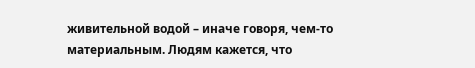живительной водой – иначе говоря, чем-то материальным. Людям кажется, что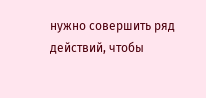нужно совершить ряд действий, чтобы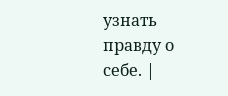узнать правду о себе. |